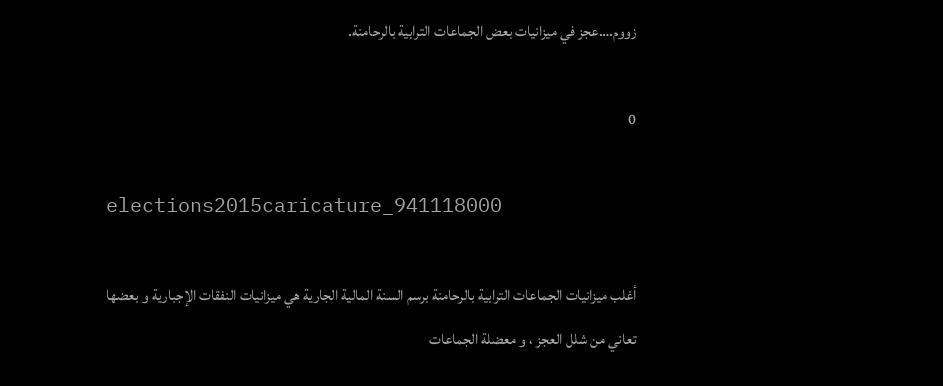زووم….عجز في ميزانيات بعض الجماعات الترابية بالرحامنة.

0

elections2015caricature_941118000

أغلب ميزانيات الجماعات الترابية بالرحامنة برسم السنة المالية الجارية هي ميزانيات النفقات الإجبارية و بعضها تعاني من شلل العجز ، و معضلة الجماعات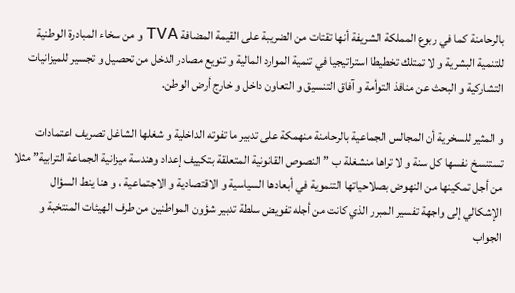بالرحامنة كما في ربوع المملكة الشريفة أنها تقتات من الضريبة على القيمة المضافة TVA و من سخاء المبادرة الوطنية للتنمية البشرية و لا تمتلك تخطيطا استراتيجيا في تنمية الموارد المالية و تنويع مصادر الدخل من تحصيل و تجسير للميزانيات التشاركية و البحث عن منافذ التوأمة و آفاق التنسيق و التعاون داخل و خارج أرض الوطن.

و المثير للسخرية أن المجالس الجماعية بالرحامنة منهمكة على تدبير ما تفوته الداخلية و شغلها الشاغل تصريف اعتمادات تستنسخ نفسها كل سنة و لا تراها منشغلة ب ” النصوص القانونية المتعلقة بتكييف إعداد وهندسة ميزانية الجماعة الترابية” مثلا من أجل تمكينها من النهوض بصلاحياتها التنموية في أبعادها السياسية و الاقتصادية و الاجتماعية ، و هنا ينط السؤال الإشكالي إلى واجهة تفسير المبرر الذي كانت من أجله تفويض سلطة تدبير شؤون المواطنين من طرف الهيئات المنتخبة و الجواب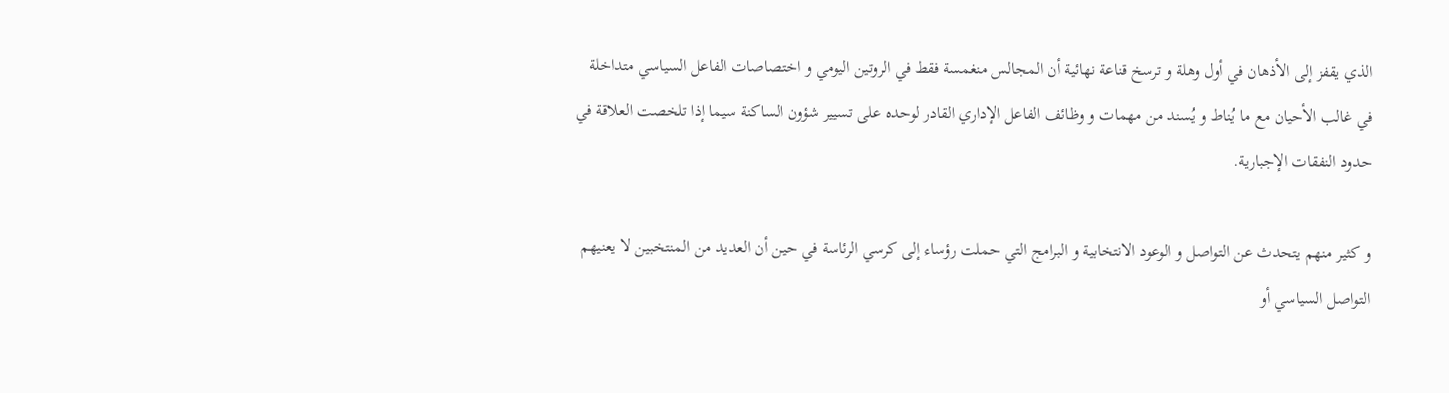الذي يقفز إلى الأذهان في أول وهلة و ترسخ قناعة نهائية أن المجالس منغمسة فقط في الروتين اليومي و اختصاصات الفاعل السياسي متداخلة في غالب الأحيان مع ما يُناط و يُسند من مهمات و وظائف الفاعل الإداري القادر لوحده على تسيير شؤون الساكنة سيما إذا تلخصت العلاقة في حدود النفقات الإجبارية.

و كثير منهم يتحدث عن التواصل و الوعود الانتخابية و البرامج التي حملت رؤساء إلى كرسي الرئاسة في حين أن العديد من المنتخبين لا يعنيهم التواصل السياسي أو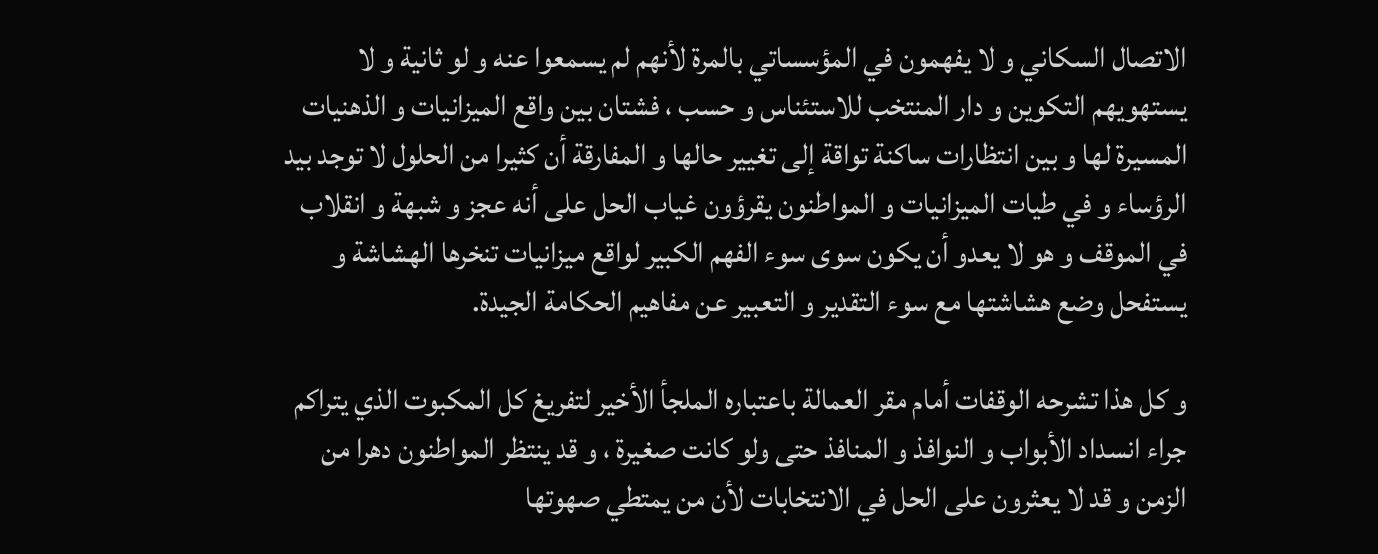الاتصال السكاني و لا يفهمون في المؤسساتي بالمرة لأنهم لم يسمعوا عنه و لو ثانية و لا يستهويهم التكوين و دار المنتخب للاستئناس و حسب ، فشتان بين واقع الميزانيات و الذهنيات المسيرة لها و بين انتظارات ساكنة تواقة إلى تغيير حالها و المفارقة أن كثيرا من الحلول لا توجد بيد الرؤساء و في طيات الميزانيات و المواطنون يقرؤون غياب الحل على أنه عجز و شبهة و انقلاب في الموقف و هو لا يعدو أن يكون سوى سوء الفهم الكبير لواقع ميزانيات تنخرها الهشاشة و يستفحل وضع هشاشتها مع سوء التقدير و التعبير عن مفاهيم الحكامة الجيدة.

و كل هذا تشرحه الوقفات أمام مقر العمالة باعتباره الملجأ الأخير لتفريغ كل المكبوت الذي يتراكم جراء انسداد الأبواب و النوافذ و المنافذ حتى ولو كانت صغيرة ، و قد ينتظر المواطنون دهرا من الزمن و قد لا يعثرون على الحل في الانتخابات لأن من يمتطي صهوتها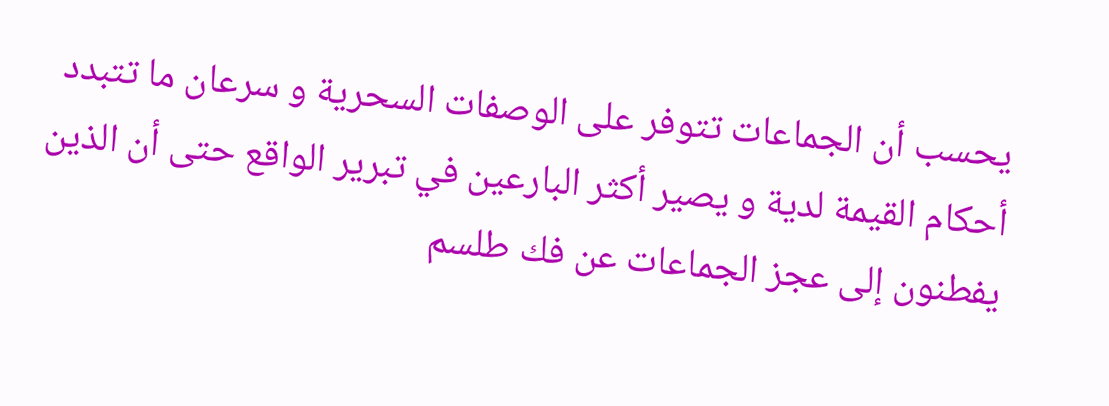يحسب أن الجماعات تتوفر على الوصفات السحرية و سرعان ما تتبدد أحكام القيمة لدية و يصير أكثر البارعين في تبرير الواقع حتى أن الذين يفطنون إلى عجز الجماعات عن فك طلسم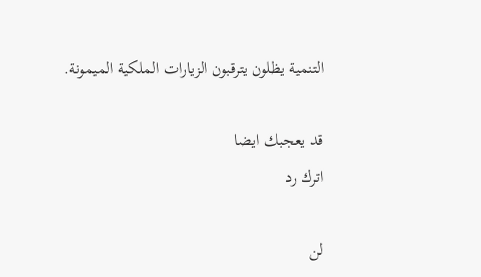التنمية يظلون يترقبون الزيارات الملكية الميمونة.

قد يعجبك ايضا
اترك رد

لن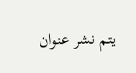يتم نشر عنوان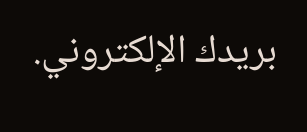بريدك الإلكتروني.